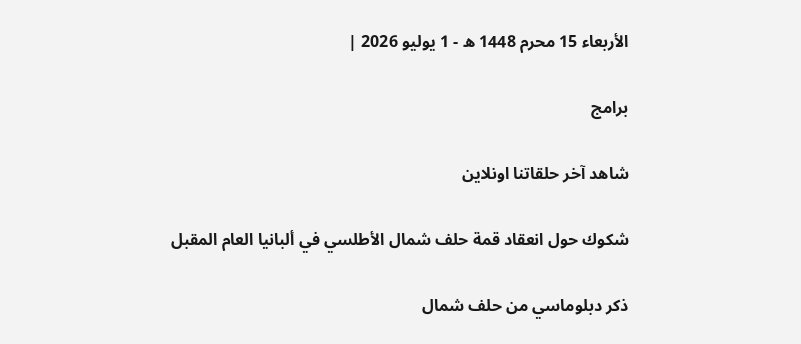الأربعاء 15 محرم 1448 ه - 1 يوليو 2026 |

برامج

شاهد آخر حلقاتنا اونلاين

شكوك حول انعقاد قمة حلف شمال الأطلسي في ألبانيا العام المقبل

ذكر دبلوماسي من حلف شمال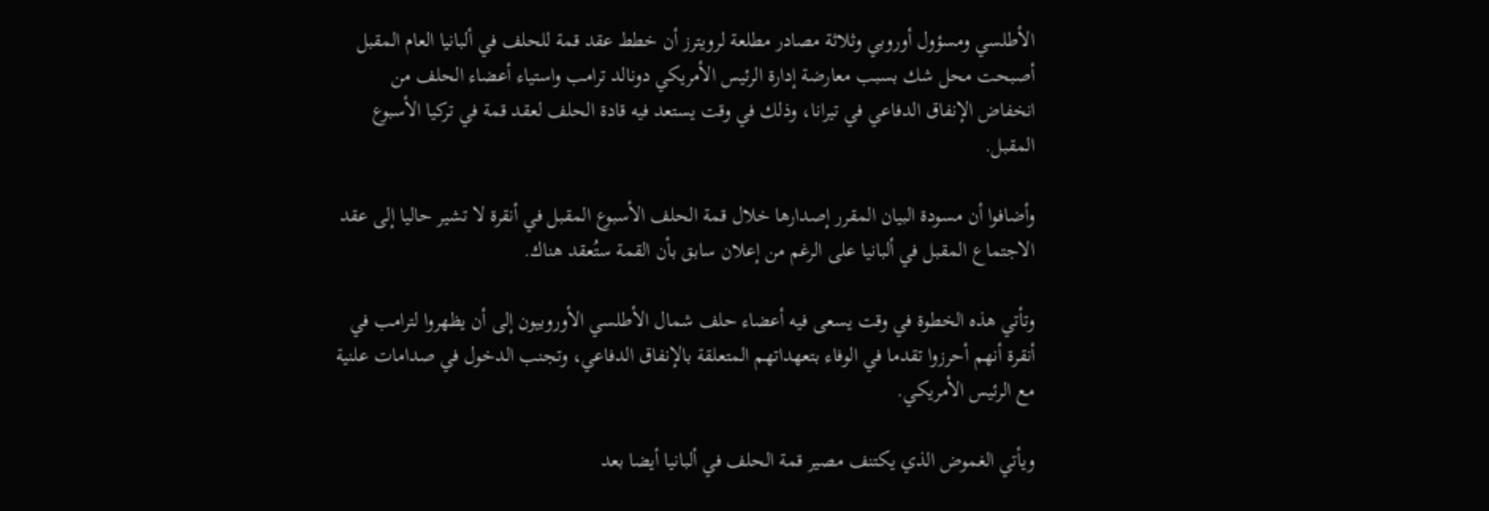الأطلسي ومسؤول أوروبي وثلاثة مصادر مطلعة لرويترز أن خطط عقد قمة للحلف في ألبانيا العام المقبل أصبحت محل شك بسبب معارضة إدارة الرئيس الأمريكي دونالد ترامب واستياء أعضاء الحلف من انخفاض الإنفاق الدفاعي في تيرانا، وذلك في وقت يستعد فيه قادة الحلف لعقد قمة في تركيا الأسبوع المقبل.

وأضافوا أن مسودة البيان المقرر إصدارها خلال قمة الحلف الأسبوع المقبل في أنقرة لا تشير حاليا إلى عقد الاجتماع المقبل في ألبانيا على الرغم من إعلان سابق بأن القمة ستُعقد هناك.

وتأتي هذه الخطوة في وقت يسعى فيه أعضاء حلف شمال الأطلسي الأوروبيون إلى أن يظهروا لترامب في أنقرة أنهم أحرزوا تقدما في الوفاء بتعهداتهم المتعلقة بالإنفاق الدفاعي، وتجنب الدخول في صدامات علنية مع الرئيس الأمريكي.

ويأتي الغموض الذي يكتنف مصير قمة الحلف في ألبانيا أيضا بعد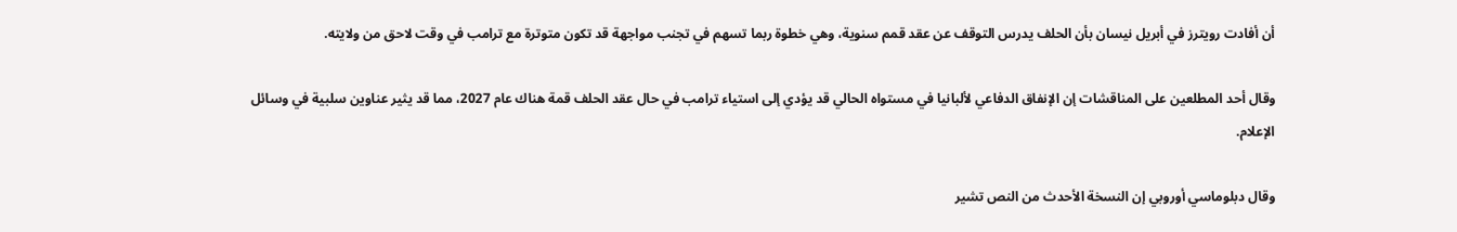أن أفادت رويترز في أبريل نيسان بأن الحلف يدرس التوقف عن عقد قمم سنوية، وهي خطوة ربما تسهم في تجنب مواجهة قد تكون متوترة مع ترامب في وقت لاحق من ولايته.

وقال أحد المطلعين على المناقشات إن الإنفاق الدفاعي لألبانيا في مستواه الحالي قد يؤدي إلى استياء ترامب في حال عقد الحلف قمة هناك عام 2027، مما قد يثير عناوين سلبية في وسائل الإعلام.

وقال دبلوماسي أوروبي إن النسخة الأحدث من النص تشير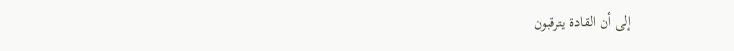إلى أن القادة يترقبون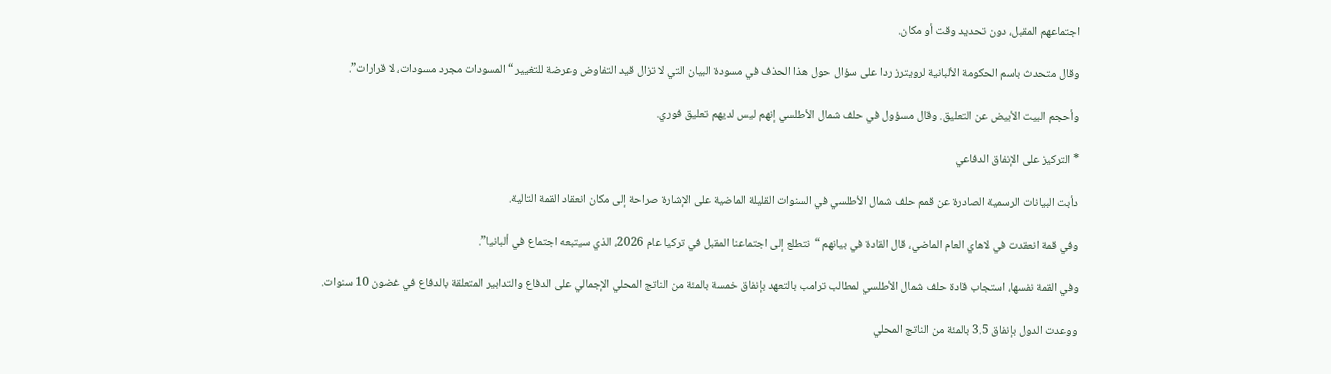اجتماعهم المقبل، دون تحديد وقت أو مكان.

وقال متحدث باسم الحكومة الألبانية لرويترز ردا على سؤال حول هذا الحذف في مسودة البيان التي لا تزال قيد التفاوض وعرضة للتغيير “المسودات مجرد مسودات، لا قرارات”.

وأحجم البيت الأبيض عن التعليق. وقال مسؤول في حلف شمال الأطلسي إنهم ليس لديهم تعليق فوري.

* التركيز على الإنفاق الدفاعي

دأبت البيانات الرسمية الصادرة عن قمم حلف شمال الأطلسي في السنوات القليلة الماضية على الإشارة صراحة إلى مكان انعقاد القمة التالية.

وفي قمة انعقدت في لاهاي العام الماضي، قال القادة في بيانهم “نتطلع إلى اجتماعنا المقبل في تركيا عام 2026، الذي سيتبعه اجتماع في ألبانيا”.

وفي القمة نفسها، استجاب قادة حلف شمال الأطلسي لمطالب ترامب بالتعهد بإنفاق خمسة بالمئة من الناتج المحلي الإجمالي على الدفاع والتدابير المتعلقة بالدفاع في غضون 10 سنوات.

ووعدت الدول بإنفاق 3.5 بالمئة من الناتج المحلي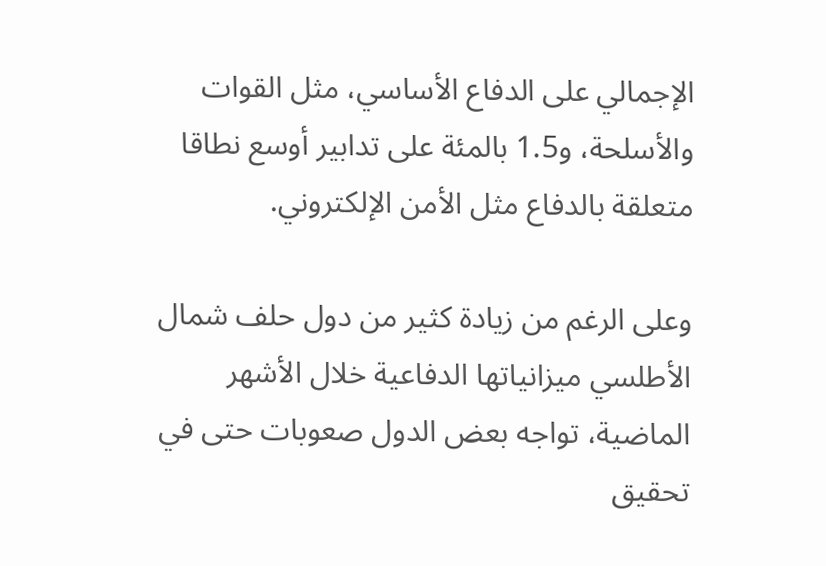الإجمالي على الدفاع الأساسي، مثل القوات والأسلحة، و1.5 بالمئة على تدابير أوسع نطاقا متعلقة بالدفاع مثل الأمن الإلكتروني.

وعلى الرغم من زيادة كثير من دول حلف شمال الأطلسي ميزانياتها الدفاعية خلال الأشهر الماضية، تواجه بعض الدول صعوبات حتى في تحقيق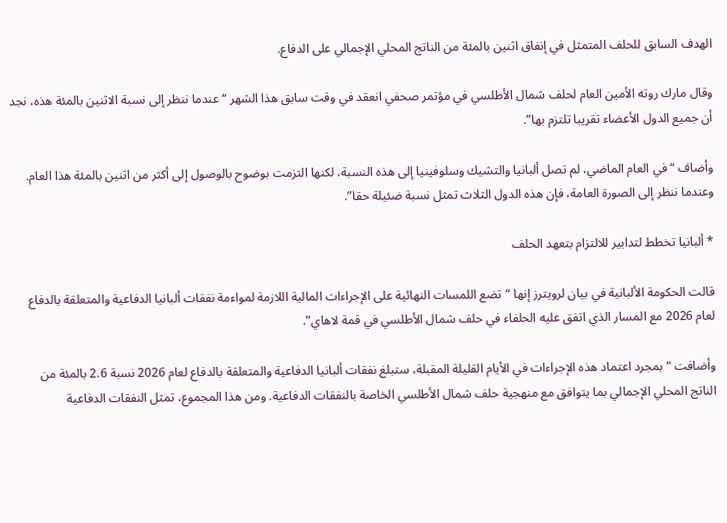الهدف السابق للحلف المتمثل في إنفاق اثنين بالمئة من الناتج المحلي الإجمالي على الدفاع.

وقال مارك روته الأمين العام لحلف شمال الأطلسي في مؤتمر صحفي انعقد في وقت سابق هذا الشهر “عندما ننظر إلى نسبة الاثنين بالمئة هذه، نجد أن جميع الدول الأعضاء تقريبا تلتزم بها”.

وأضاف “في العام الماضي، لم تصل ألبانيا والتشيك وسلوفينيا إلى هذه النسبة، لكنها التزمت بوضوح بالوصول إلى أكثر من اثنين بالمئة هذا العام. وعندما ننظر إلى الصورة العامة، فإن هذه الدول الثلاث تمثل نسبة ضئيلة حقا”.

* ألبانيا تخطط لتدابير للالتزام بتعهد الحلف

قالت الحكومة الألبانية في بيان لرويترز إنها “تضع اللمسات النهائية على الإجراءات المالية اللازمة لمواءمة نفقات ألبانيا الدفاعية والمتعلقة بالدفاع لعام 2026 مع المسار الذي اتفق عليه الحلفاء في حلف شمال الأطلسي في قمة لاهاي”.

وأضافت “بمجرد اعتماد هذه الإجراءات في الأيام القليلة المقبلة، ستبلغ نفقات ألبانيا الدفاعية والمتعلقة بالدفاع لعام 2026 نسبة 2.6 بالمئة من الناتج المحلي الإجمالي بما يتوافق مع منهجية حلف شمال الأطلسي الخاصة بالنفقات الدفاعية. ومن هذا المجموع، تمثل النفقات الدفاعية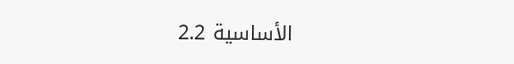الأساسية 2.2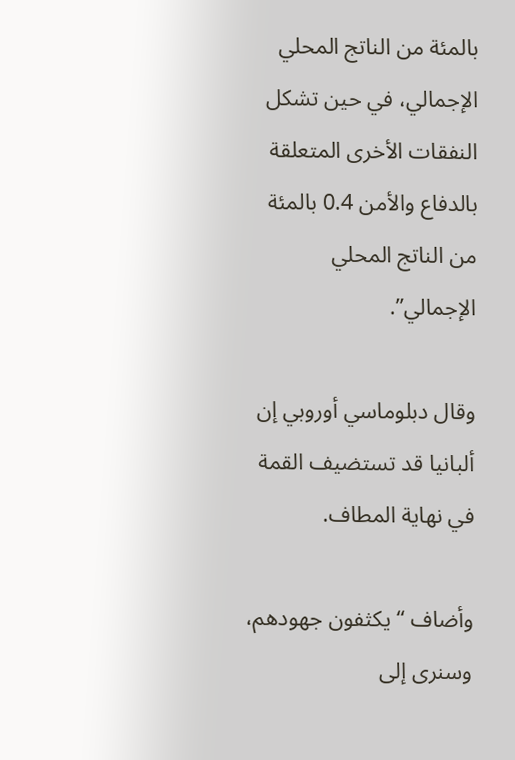بالمئة من الناتج المحلي الإجمالي، في حين تشكل النفقات الأخرى المتعلقة بالدفاع والأمن 0.4 بالمئة من الناتج المحلي الإجمالي”.

وقال دبلوماسي أوروبي إن ألبانيا قد تستضيف القمة في نهاية المطاف.

وأضاف “يكثفون جهودهم، وسنرى إلى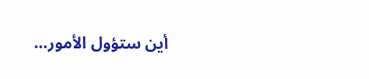أين ستؤول الأمور…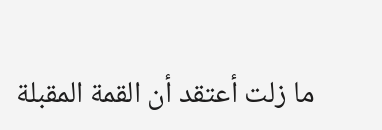ما زلت أعتقد أن القمة المقبلة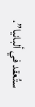ستُعقد في ألبانيا”.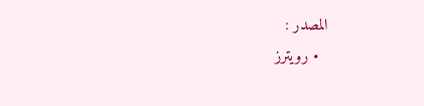المصدر :
  • رويترز